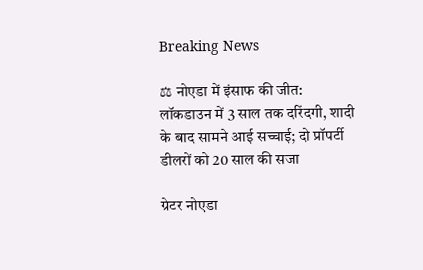Breaking News

⚖ नोएडा में इंसाफ की जीत: लॉकडाउन में 3 साल तक दरिंदगी, शादी के बाद सामने आई सच्चाई; दो प्रॉपर्टी डीलरों को 20 साल की सजा

ग्रेटर नोएडा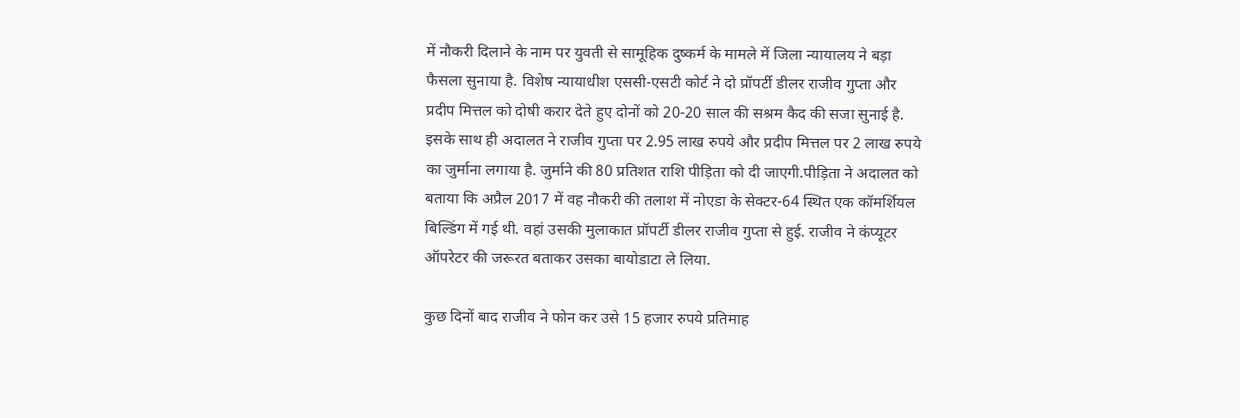में नौकरी दिलाने के नाम पर युवती से सामूहिक दुष्कर्म के मामले में जिला न्यायालय ने बड़ा फैसला सुनाया है. विशेष न्यायाधीश एससी-एसटी कोर्ट ने दो प्रॉपर्टी डीलर राजीव गुप्ता और प्रदीप मित्तल को दोषी करार देते हुए दोनों को 20-20 साल की सश्रम कैद की सजा सुनाई है. इसके साथ ही अदालत ने राजीव गुप्ता पर 2.95 लाख रुपये और प्रदीप मित्तल पर 2 लाख रुपये का जुर्माना लगाया है. जुर्माने की 80 प्रतिशत राशि पीड़िता को दी जाएगी.पीड़िता ने अदालत को बताया कि अप्रैल 2017 में वह नौकरी की तलाश में नोएडा के सेक्टर-64 स्थित एक कॉमर्शियल बिल्डिंग में गई थी. वहां उसकी मुलाकात प्रॉपर्टी डीलर राजीव गुप्ता से हुई. राजीव ने कंप्यूटर ऑपरेटर की जरूरत बताकर उसका बायोडाटा ले लिया.

कुछ दिनों बाद राजीव ने फोन कर उसे 15 हजार रुपये प्रतिमाह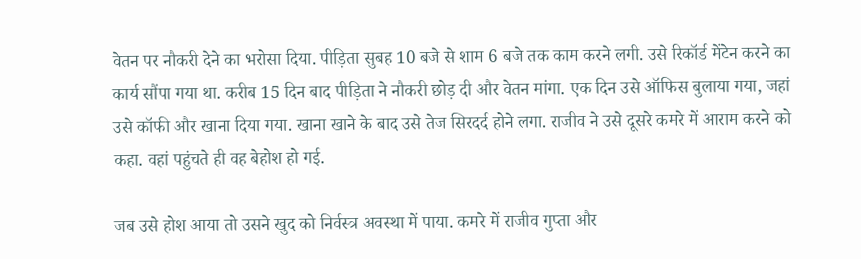वेतन पर नौकरी देने का भरोसा दिया. पीड़िता सुबह 10 बजे से शाम 6 बजे तक काम करने लगी. उसे रिकॉर्ड मेंटेन करने का कार्य सौंपा गया था. करीब 15 दिन बाद पीड़िता ने नौकरी छोड़ दी और वेतन मांगा. एक दिन उसे ऑफिस बुलाया गया, जहां उसे कॉफी और खाना दिया गया. खाना खाने के बाद उसे तेज सिरदर्द होने लगा. राजीव ने उसे दूसरे कमरे में आराम करने को कहा. वहां पहुंचते ही वह बेहोश हो गई.

जब उसे होश आया तो उसने खुद को निर्वस्त्र अवस्था में पाया. कमरे में राजीव गुप्ता और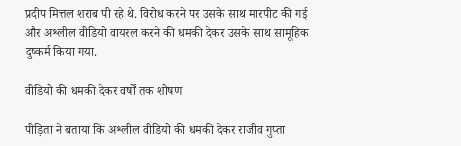प्रदीप मित्तल शराब पी रहे थे. विरोध करने पर उसके साथ मारपीट की गई और अश्लील वीडियो वायरल करने की धमकी देकर उसके साथ सामूहिक दुष्कर्म किया गया.

वीडियो की धमकी देकर वर्षों तक शोषण

पीड़िता ने बताया कि अश्लील वीडियो की धमकी देकर राजीव गुप्ता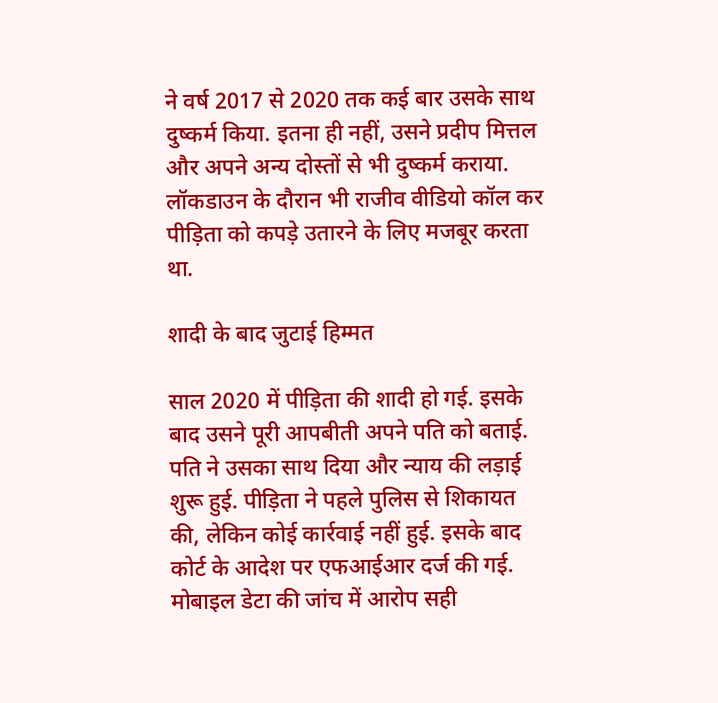ने वर्ष 2017 से 2020 तक कई बार उसके साथ दुष्कर्म किया. इतना ही नहीं, उसने प्रदीप मित्तल और अपने अन्य दोस्तों से भी दुष्कर्म कराया. लॉकडाउन के दौरान भी राजीव वीडियो कॉल कर पीड़िता को कपड़े उतारने के लिए मजबूर करता था.

शादी के बाद जुटाई हिम्मत

साल 2020 में पीड़िता की शादी हो गई. इसके बाद उसने पूरी आपबीती अपने पति को बताई. पति ने उसका साथ दिया और न्याय की लड़ाई शुरू हुई. पीड़िता ने पहले पुलिस से शिकायत की, लेकिन कोई कार्रवाई नहीं हुई. इसके बाद कोर्ट के आदेश पर एफआईआर दर्ज की गई. मोबाइल डेटा की जांच में आरोप सही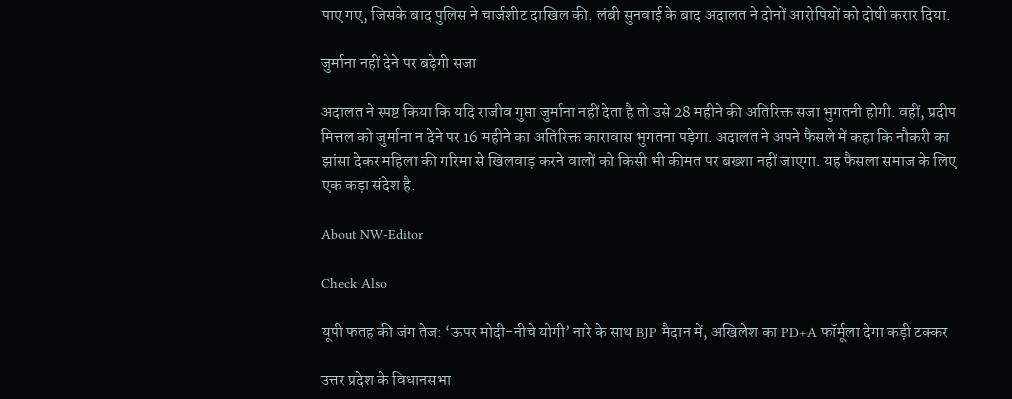पाए गए, जिसके बाद पुलिस ने चार्जशीट दाखिल की. लंबी सुनवाई के बाद अदालत ने दोनों आरोपियों को दोषी करार दिया.

जुर्माना नहीं देने पर बढ़ेगी सजा

अदालत ने स्पष्ट किया कि यदि राजीव गुप्ता जुर्माना नहीं देता है तो उसे 28 महीने की अतिरिक्त सजा भुगतनी होगी. वहीं, प्रदीप मित्तल को जुर्माना न देने पर 16 महीने का अतिरिक्त कारावास भुगतना पड़ेगा. अदालत ने अपने फैसले में कहा कि नौकरी का झांसा देकर महिला की गरिमा से खिलवाड़ करने वालों को किसी भी कीमत पर बख्शा नहीं जाएगा. यह फैसला समाज के लिए एक कड़ा संदेश है.

About NW-Editor

Check Also

यूपी फतह की जंग तेज: ‘ऊपर मोदी-नीचे योगी’ नारे के साथ BJP मैदान में, अखिलेश का PD+A फॉर्मूला देगा कड़ी टक्कर

उत्तर प्रदेश के विधानसभा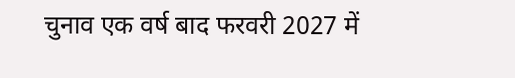चुनाव एक वर्ष बाद फरवरी 2027 में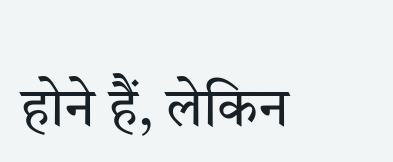होने हैं, लेकिन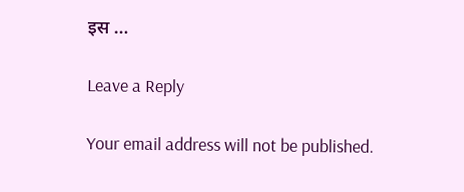इस …

Leave a Reply

Your email address will not be published.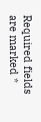Required fields are marked *